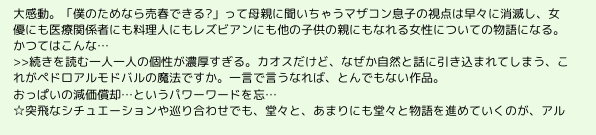大感動。「僕のためなら売春できる?」って母親に聞いちゃうマザコン息子の視点は早々に消滅し、女優にも医療関係者にも料理人にもレズビアンにも他の子供の親にもなれる女性についての物語になる。かつてはこんな…
>>続きを読む一人一人の個性が濃厚すぎる。カオスだけど、なぜか自然と話に引き込まれてしまう、これがペドロアルモドバルの魔法ですか。一言で言うなれば、とんでもない作品。
おっぱいの減価償却…というパワーワードを忘…
☆突飛なシチュエーションや巡り合わせでも、堂々と、あまりにも堂々と物語を進めていくのが、アル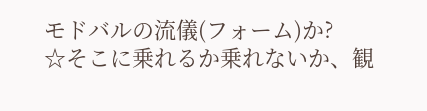モドバルの流儀(フォーム)か?
☆そこに乗れるか乗れないか、観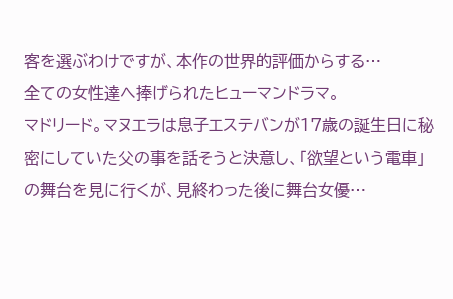客を選ぶわけですが、本作の世界的評価からする…
全ての女性達へ捧げられたヒューマンドラマ。
マドリード。マヌエラは息子エステバンが17歳の誕生日に秘密にしていた父の事を話そうと決意し、「欲望という電車」の舞台を見に行くが、見終わった後に舞台女優…